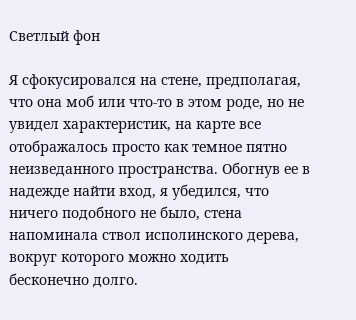Светлый фон

Я сфокусировался на стене, предполагая, что она моб или что-то в этом роде, но не увидел характеристик, на карте все отображалось просто как темное пятно неизведанного пространства. Обогнув ее в надежде найти вход, я убедился, что ничего подобного не было, стена напоминала ствол исполинского дерева, вокруг которого можно ходить бесконечно долго.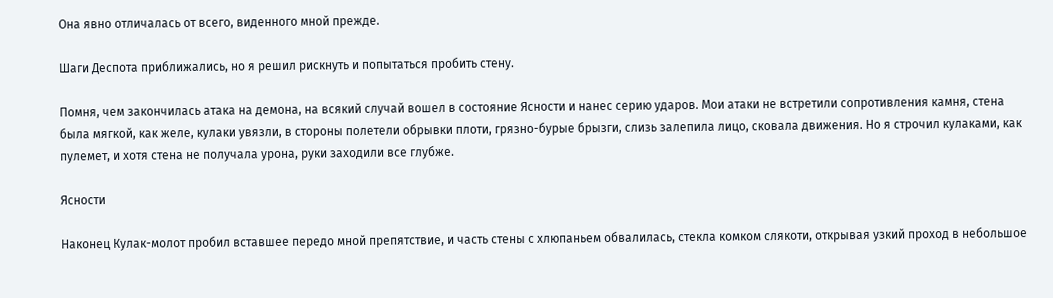Она явно отличалась от всего, виденного мной прежде.

Шаги Деспота приближались, но я решил рискнуть и попытаться пробить стену.

Помня, чем закончилась атака на демона, на всякий случай вошел в состояние Ясности и нанес серию ударов. Мои атаки не встретили сопротивления камня, стена была мягкой, как желе, кулаки увязли, в стороны полетели обрывки плоти, грязно-бурые брызги, слизь залепила лицо, сковала движения. Но я строчил кулаками, как пулемет, и хотя стена не получала урона, руки заходили все глубже.

Ясности

Наконец Кулак-молот пробил вставшее передо мной препятствие, и часть стены с хлюпаньем обвалилась, стекла комком слякоти, открывая узкий проход в небольшое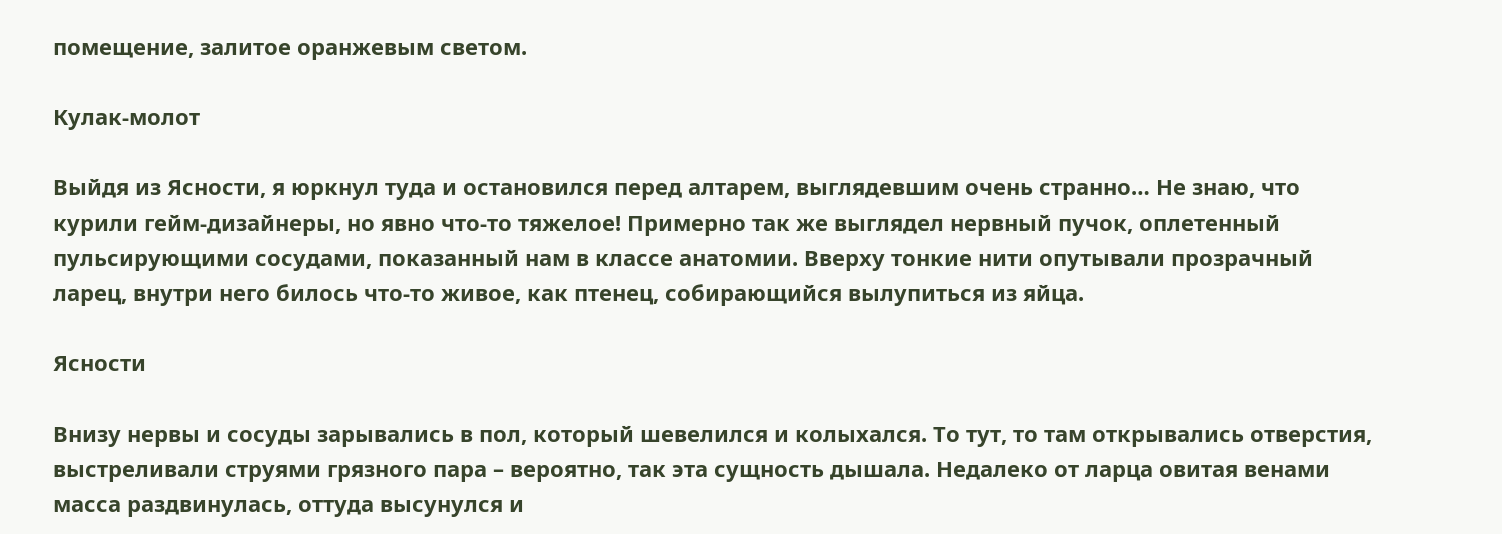помещение, залитое оранжевым светом.

Кулак-молот

Выйдя из Ясности, я юркнул туда и остановился перед алтарем, выглядевшим очень странно… Не знаю, что курили гейм-дизайнеры, но явно что-то тяжелое! Примерно так же выглядел нервный пучок, оплетенный пульсирующими сосудами, показанный нам в классе анатомии. Вверху тонкие нити опутывали прозрачный ларец, внутри него билось что-то живое, как птенец, собирающийся вылупиться из яйца.

Ясности

Внизу нервы и сосуды зарывались в пол, который шевелился и колыхался. То тут, то там открывались отверстия, выстреливали струями грязного пара – вероятно, так эта сущность дышала. Недалеко от ларца овитая венами масса раздвинулась, оттуда высунулся и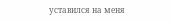уставился на меня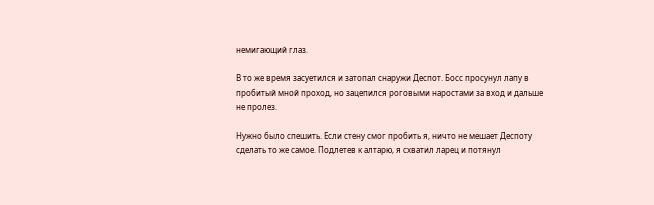немигающий глаз.

В то же время засуетился и затопал снаружи Деспот. Босс просунул лапу в пробитый мной проход, но зацепился роговыми наростами за вход и дальше не пролез.

Нужно было спешить. Если стену смог пробить я, ничто не мешает Деспоту сделать то же самое. Подлетев к алтарю, я схватил ларец и потянул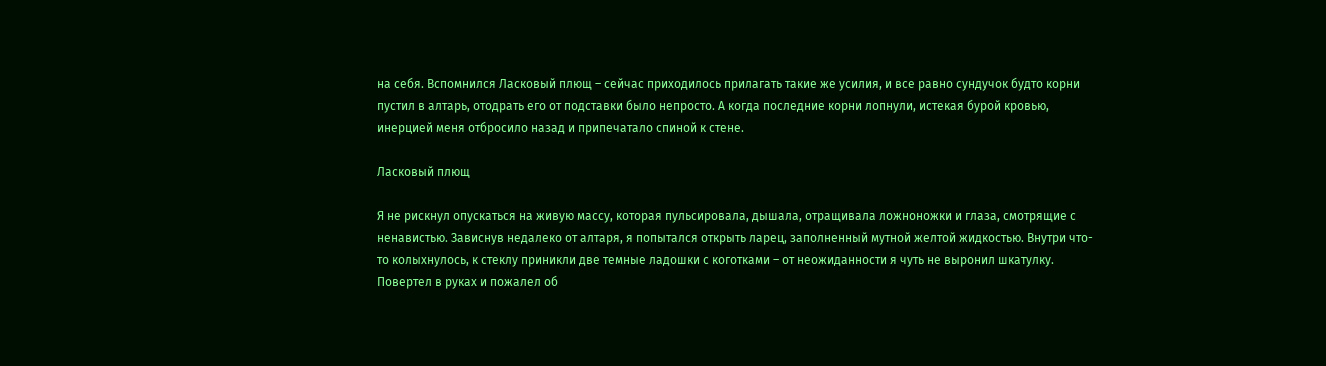на себя. Вспомнился Ласковый плющ – сейчас приходилось прилагать такие же усилия, и все равно сундучок будто корни пустил в алтарь, отодрать его от подставки было непросто. А когда последние корни лопнули, истекая бурой кровью, инерцией меня отбросило назад и припечатало спиной к стене.

Ласковый плющ

Я не рискнул опускаться на живую массу, которая пульсировала, дышала, отращивала ложноножки и глаза, смотрящие с ненавистью. Зависнув недалеко от алтаря, я попытался открыть ларец, заполненный мутной желтой жидкостью. Внутри что-то колыхнулось, к стеклу приникли две темные ладошки с коготками – от неожиданности я чуть не выронил шкатулку. Повертел в руках и пожалел об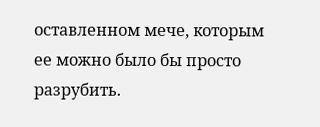оставленном мече, которым ее можно было бы просто разрубить.